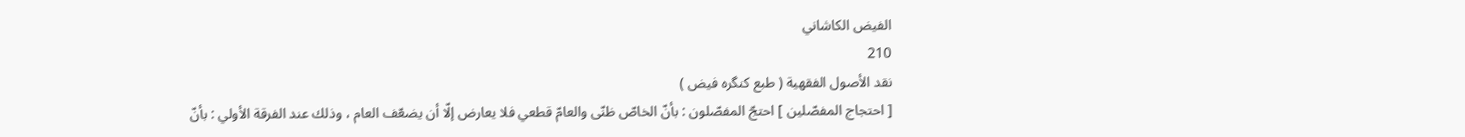الفيض الكاشاني
210
نقد الأصول الفقهية ( طبع كنگره فيض )
[ احتجاج المفصّلين ] احتجّ المفصّلون : بأنّ الخاصّ ظنّى والعامّ قطعي فلا يعارض إلّا أن يضعّف العام ، وذلك عند الفرقة الأولي : بأنّ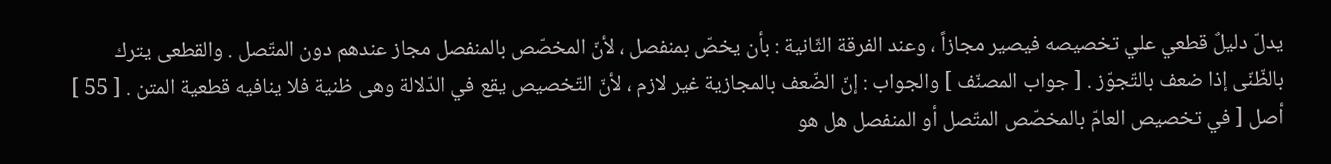يدلّ دليلٌ قطعي علي تخصيصه فيصير مجازاً ، وعند الفرقة الثّانية : بأن يخصّ بمنفصل ، لأنّ المخصّص بالمنفصل مجاز عندهم دون المتّصل . والقطعى يترك بالظّنّى إذا ضعف بالتّجوّز . [ جواب المصنّف ] والجواب : إنّ الضّعف بالمجازية غير لازم ، لأنّ التّخصيص يقع في الدّلالة وهى ظنية فلا ينافيه قطعية المتن . [ 55 ] أصل [ في تخصيص العامّ بالمخصّص المتّصل أو المنفصل هل هو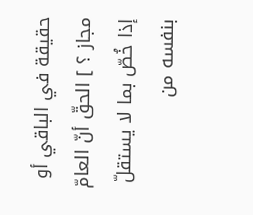حقيقة في الباقي أو مجاز ؟ ] الحقّ أنّ العامّ إذا خُصّ بما لا يستقلّ بنفسه من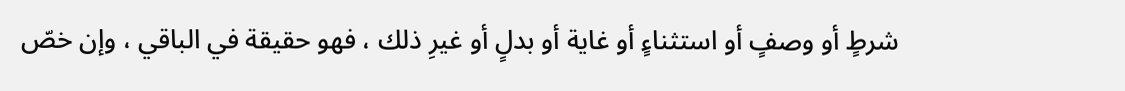شرطٍ أو وصفٍ أو استثناءٍ أو غاية أو بدلٍ أو غيرِ ذلك ، فهو حقيقة في الباقي ، وإن خصّ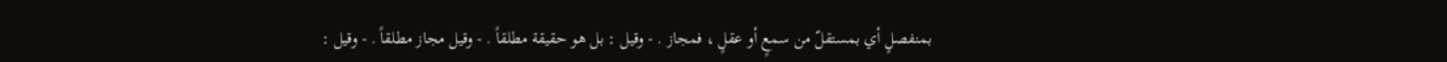بمنفصلٍ أي بمستقلّ من سمعٍ أو عقلٍ ، فمجاز . - وقيل : بل هو حقيقة مطلقاً . - وقيل مجاز مطلقاً . - وقيل :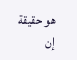هو حقيقة إن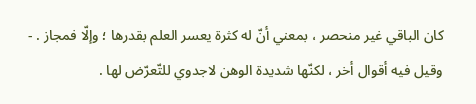كان الباقي غير منحصر ، بمعني أنّ له كثرة يعسر العلم بقدرها ؛ وإلّا فمجاز . - وقيل فيه أقوال أخر ، لكنّها شديدة الوهن لاجدوي للتّعرّض لها .